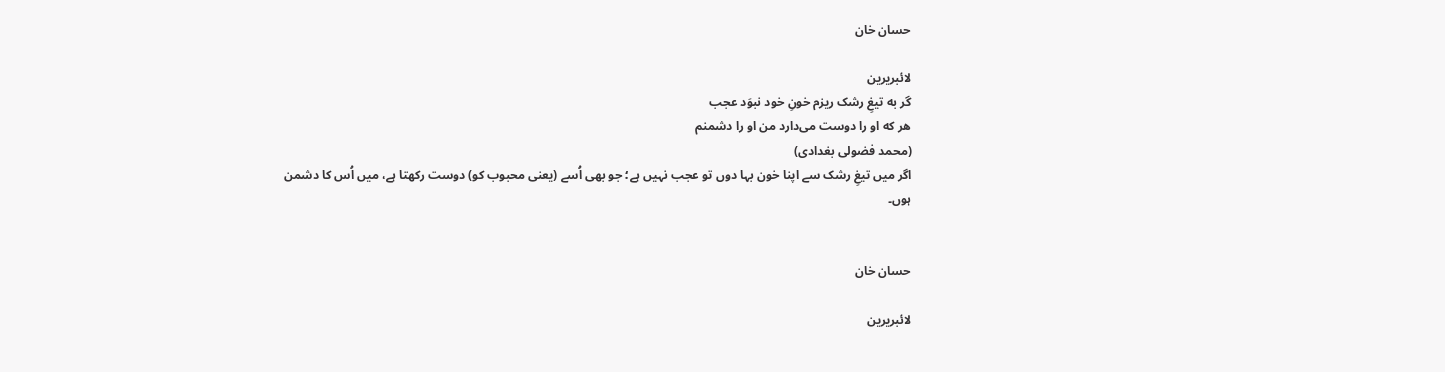حسان خان

لائبریرین
گر به تیغِ رشک ریزم خونِ خود نبوَد عجب
هر که او را دوست می‌دارد من او را دشمنم
(محمد فضولی بغدادی)
اگر میں تیغِ رشک سے اپنا خون بہا دوں تو عجب نہیں ہے؛ جو بھی اُسے (یعنی محبوب کو) دوست رکھتا ہے، میں اُس کا دشمن ہوں۔


حسان خان

لائبریرین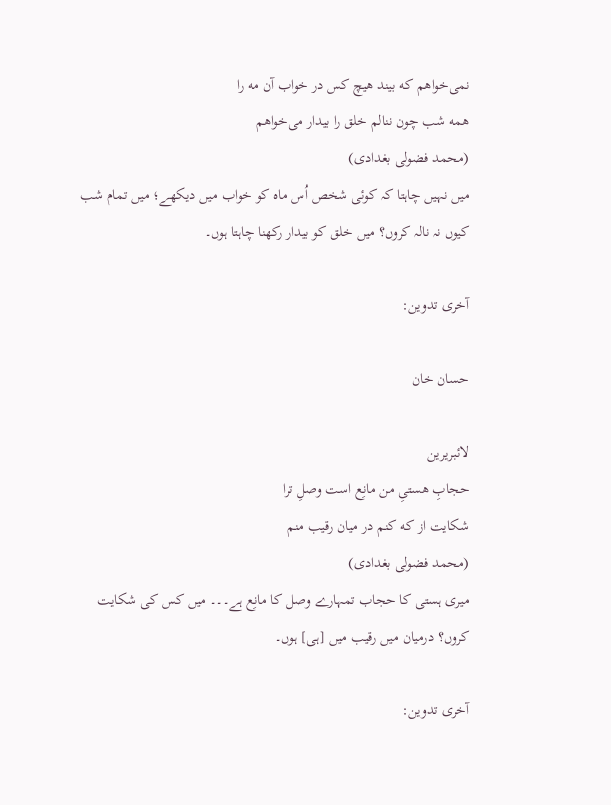نمی‌خواهم که بیند هیچ کس در خواب آن مه را
همه شب چون ننالم خلق را بیدار می‌خواهم
(محمد فضولی بغدادی)
میں نہیں چاہتا کہ کوئی شخص اُس ماہ کو خواب میں دیکھے؛ میں تمام شب کیوں نہ نالہ کروں؟ میں خلق کو بیدار رکھنا چاہتا ہوں۔

آخری تدوین:

حسان خان

لائبریرین
حجابِ هستیِ من مانِع است وصلِ ترا
شکایت از که کنم در میان رقیب منم
(محمد فضولی بغدادی)
میری ہستی کا حجاب تمہارے وصل کا مانِع ہے۔۔۔ میں کس کی شکایت کروں؟ درمیان میں رقیب میں [ہی] ہوں۔

آخری تدوین: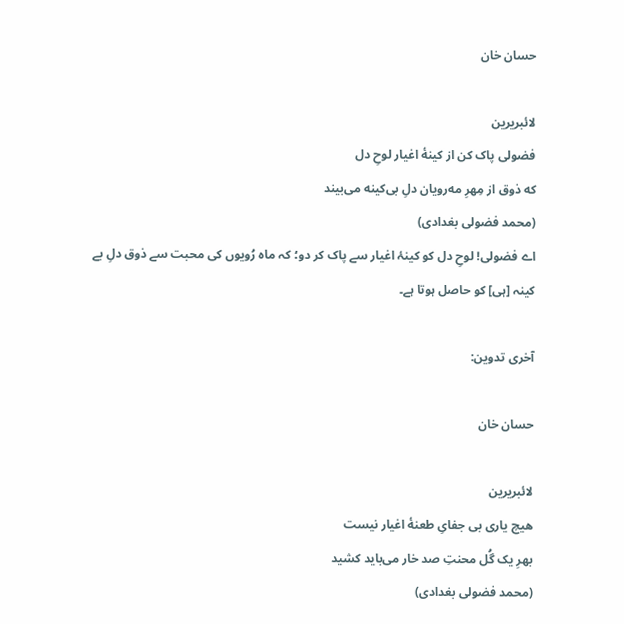حسان خان

لائبریرین
فضولی پاک کن از کینهٔ اغیار لوحِ دل
که ذوق از مِهرِ مه‌رویان دلِ بی‌کینه می‌بیند
(محمد فضولی بغدادی)
اے فضولی! لوحِ دل کو کینۂ اغیار سے پاک کر دو؛ کہ ماہ رُویوں کی محبت سے ذوق دلِ بے کینہ [ہی] کو حاصل ہوتا ہے۔

آخری تدوین:

حسان خان

لائبریرین
هیچ یاری بی جفایِ طعنهٔ اغیار نیست
بهرِ یک گُل محنتِ صد خار می‌باید کشید
(محمد فضولی بغدادی)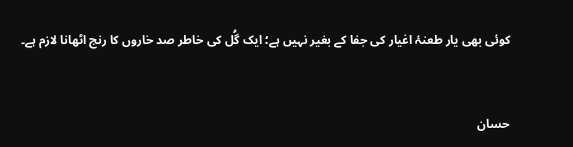کوئی بھی یار طعنۂ اغیار کی جفا کے بغیر نہیں ہے؛ ایک گُل کی خاطر صد خاروں کا رنج اٹھانا لازم ہے۔


حسان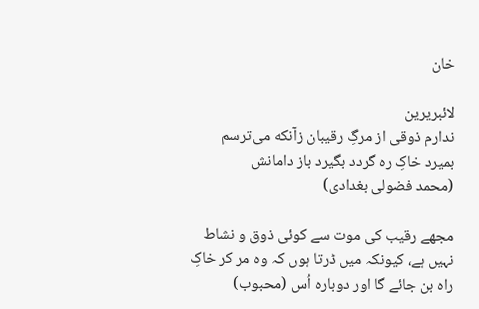خان

لائبریرین
ندارم ذوقی از مرگِ رقیبان زآنکه می‌ترسم
بمیرد خاکِ ره گردد بگیرد باز دامانش
(محمد فضولی بغدادی)

مجھے رقیب کی موت سے کوئی ذوق و نشاط نہیں ہے، کیونکہ میں ڈرتا ہوں کہ وہ مر کر خاکِ راہ بن جائے گا اور دوبارہ اُس (محبوب)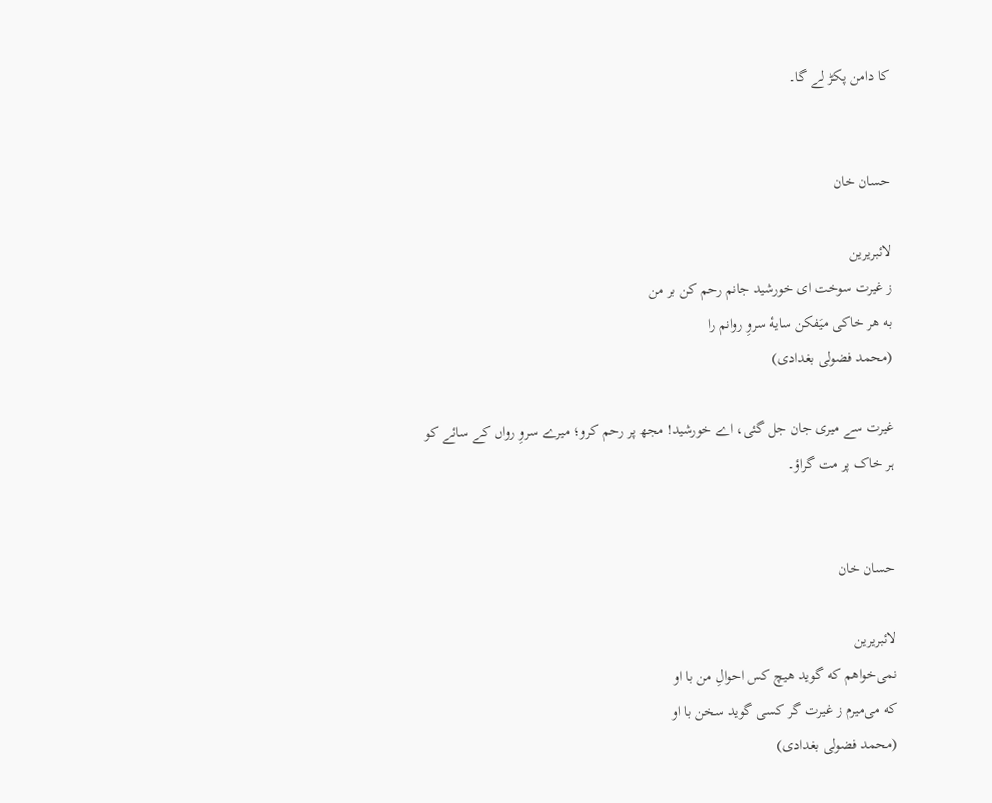کا دامن پکڑ لے گا۔


حسان خان

لائبریرین
ز غیرت سوخت ای خورشید جانم رحم کن بر من
به هر خاکی میَفکن سایهٔ سروِ روانم را
(محمد فضولی بغدادی)

غیرت سے میری جان جل گئی، اے خورشید! مجھ پر رحم کرو؛ میرے سروِ رواں کے سائے کو ہر خاک پر مت گراؤ۔


حسان خان

لائبریرین
نمی‌خواهم که گوید هیچ کس احوالِ من با او
که می‌میرم ز غیرت گر کسی گوید سخن با او
(محمد فضولی بغدادی)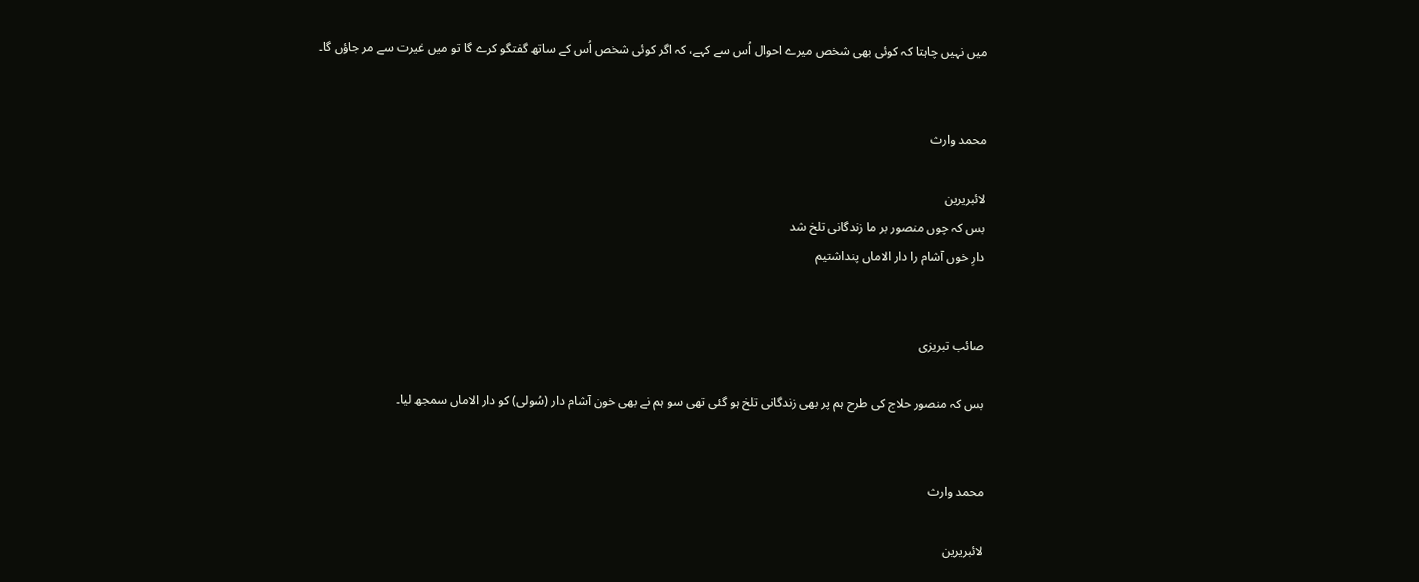میں نہیں چاہتا کہ کوئی بھی شخص میرے احوال اُس سے کہے، کہ اگر کوئی شخص اُس کے ساتھ گفتگو کرے گا تو میں غیرت سے مر جاؤں گا۔


محمد وارث

لائبریرین
بس کہ چوں منصور بر ما زندگانی تلخ شد
دارِ خوں آشام را دار الاماں پنداشتیم


صائب تبریزی

بس کہ منصور حلاج کی طرح ہم پر بھی زندگانی تلخ ہو گئی تھی سو ہم نے بھی خون آشام دار (سُولی) کو دار الاماں سمجھ لیا۔


محمد وارث

لائبریرین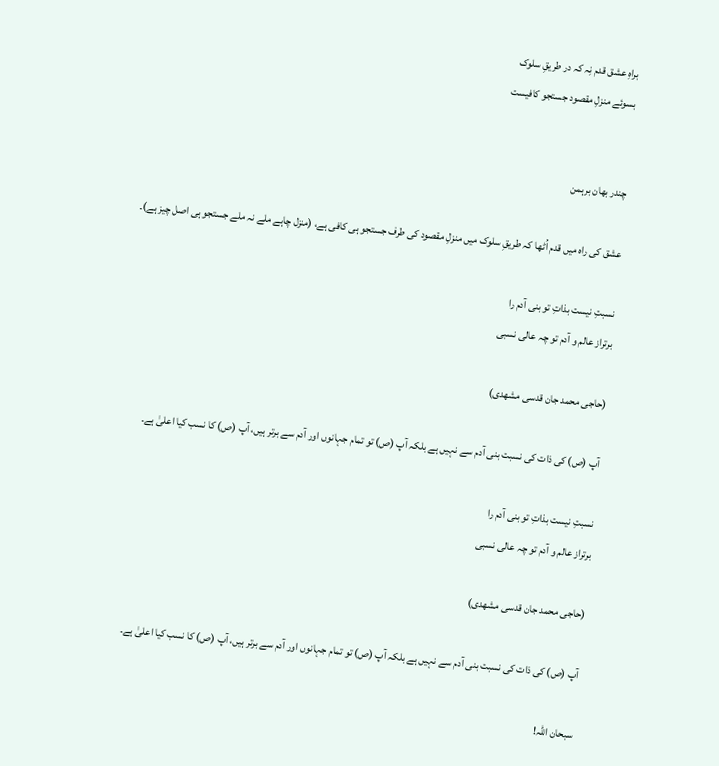براہِ عشق قدم نِہ کہ در طریقِ سلوک
بسوئے منزلِ مقصود جستجو کافیست


چندر بھان برہمن

عشق کی راہ میں قدم اُٹھا کہ طریقِ سلوک میں منزلِ مقصود کی طرف جستجو ہی کافی ہے، (منزل چاہے ملے نہ ملے جستجو ہی اصل چیز ہے)۔

نسبتِ نیست بذاتِ تو بنی آدم را
برتراز عالم و آدم تو چہ عالی نسبی

(حاجی محمد جان قدسی مشھدی)

آپ (ص) کی ذات کی نسبت بنی آدم سے نہیں ہے بلکہ آپ (ص) تو تمام جہانوں اور آدم سے برتر ہیں، آپ (ص) کا نسب کیا اعلیٰ ہے۔

نسبتِ نیست بذاتِ تو بنی آدم را
برتراز عالم و آدم تو چہ عالی نسبی

(حاجی محمد جان قدسی مشھدی)

آپ (ص) کی ذات کی نسبت بنی آدم سے نہیں ہے بلکہ آپ (ص) تو تمام جہانوں اور آدم سے برتر ہیں، آپ (ص) کا نسب کیا اعلیٰ ہے۔

سبحان اللہ!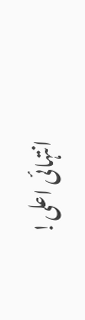انتہائی اعلی!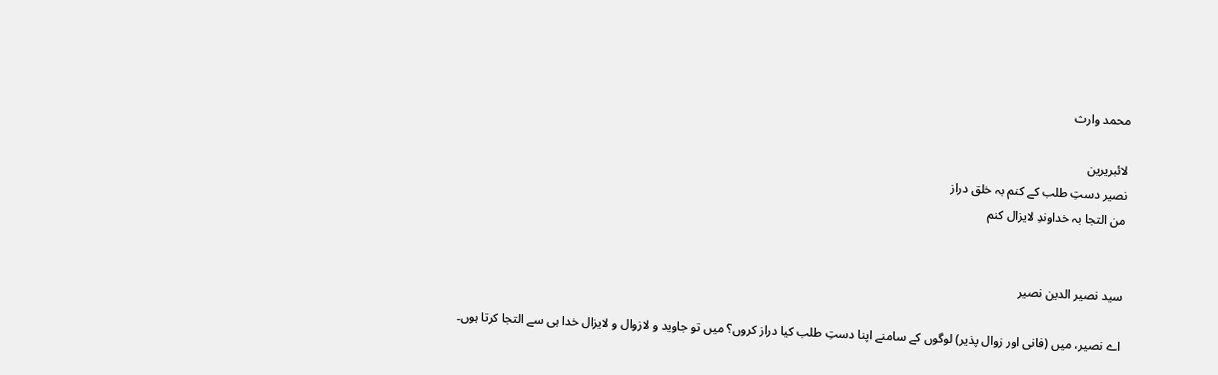محمد وارث

لائبریرین
نصیر دستِ طلب کے کنم بہ خلق دراز
من التجا بہ خداوندِ لایزال کنم


سید نصیر الدین نصیر

اے نصیر، میں (فانی اور زوال پذیر) لوگوں کے سامنے اپنا دستِ طلب کیا دراز کروں؟ میں تو جاوید و لازوال و لایزال خدا ہی سے التجا کرتا ہوں۔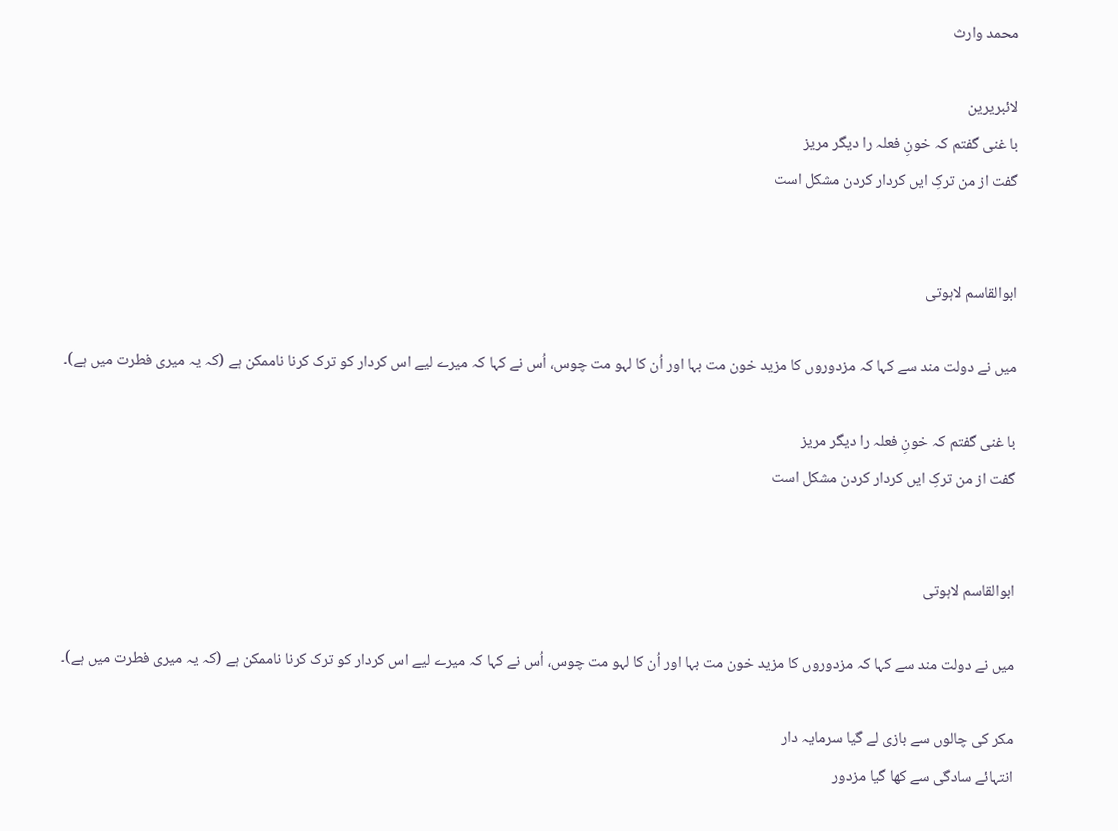محمد وارث

لائبریرین
با غنی گفتم کہ خونِ فعلہ را دیگر مریز
گفت از من ترکِ ایں کردار کردن مشکل است


ابوالقاسم لاہوتی

میں نے دولت مند سے کہا کہ مزدوروں کا مزید خون مت بہا اور اُن کا لہو مت چوس، اُس نے کہا کہ میرے لیے اس کردار کو ترک کرنا ناممکن ہے (کہ یہ میری فطرت میں ہے)۔

با غنی گفتم کہ خونِ فعلہ را دیگر مریز
گفت از من ترکِ ایں کردار کردن مشکل است


ابوالقاسم لاہوتی

میں نے دولت مند سے کہا کہ مزدوروں کا مزید خون مت بہا اور اُن کا لہو مت چوس، اُس نے کہا کہ میرے لیے اس کردار کو ترک کرنا ناممکن ہے (کہ یہ میری فطرت میں ہے)۔

مکر کی چالوں سے بازی لے گیا سرمایہ دار
انتہائے سادگی سے کھا گیا مزدور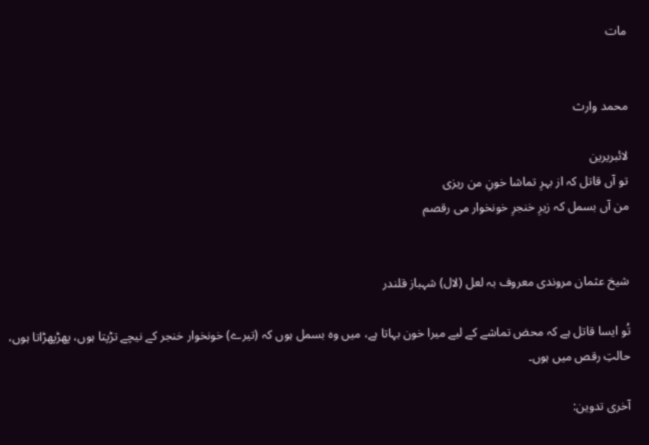مات


محمد وارث

لائبریرین
تو آں قاتل کہ از بہرِ تماشا خونِ من ریزی
من آں بسمل کہ زیرِ خنجرِ خونخوار می رقصم


شیخ عثمان مروندی معروف بہ لعل (لال) شہباز قلندر

تُو ایسا قاتل ہے کہ محض تماشے کے لیے میرا خون بہاتا ہے، میں وہ بسمل ہوں کہ (تیرے) خونخوار خنجر کے نیچے تڑپتا ہوں، پھڑپھڑاتا ہوں، حالتِ رقص میں ہوں۔

آخری تدوین: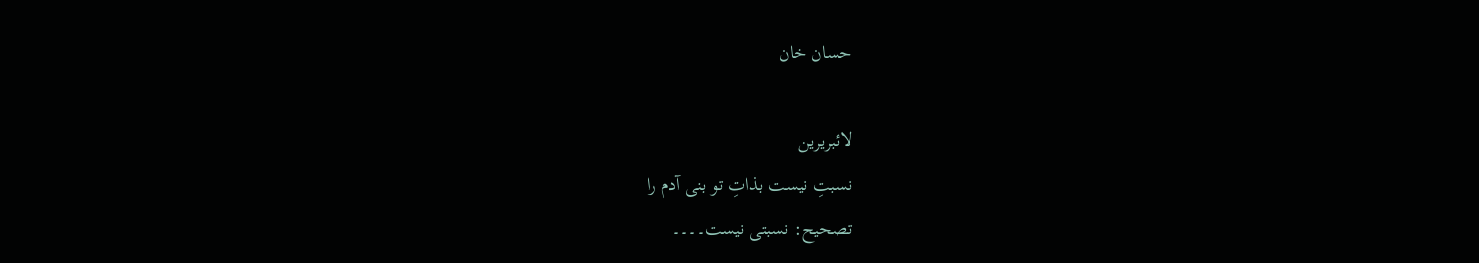حسان خان

لائبریرین
نسبتِ نیست بذاتِ تو بنی آدم را
تصحیح: نسبتی نیست۔۔۔۔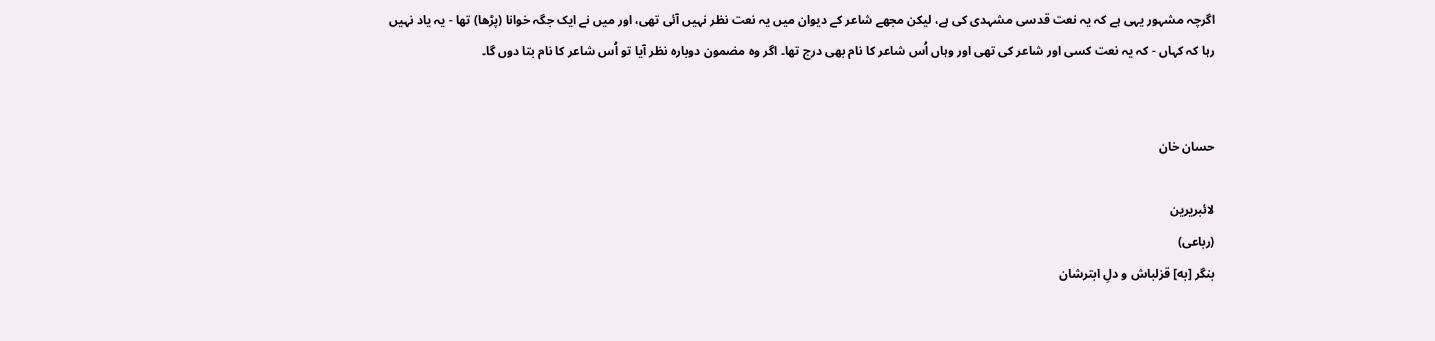اگرچہ مشہور یہی ہے کہ یہ نعت قدسی مشہدی کی ہے، لیکن مجھے شاعر کے دیوان میں یہ نعت نظر نہیں آئی تھی، اور میں نے ایک جگہ خوانا (پڑھا) تھا - یہ یاد نہیں رہا کہ کہاں - کہ یہ نعت کسی اور شاعر کی تھی اور وہاں اُس شاعر کا نام بھی درج تھا۔ اگر وہ مضمون دوبارہ نظر آیا تو اُس شاعر کا نام بتا دوں گا۔


حسان خان

لائبریرین
(رباعی)
بنگر [به] قزلباش و دلِ ابترشان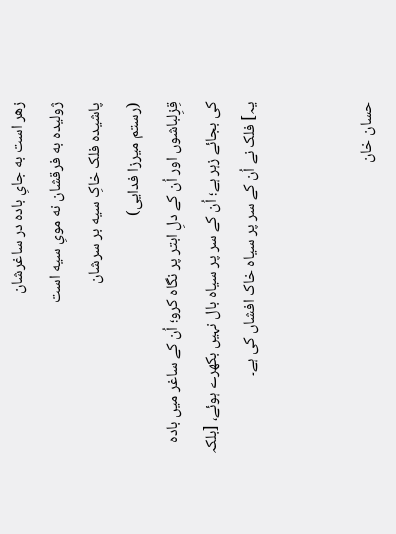زهر است به جایِ باده در ساغرشان
ژولیده به فرقشان نه مویِ سیه است
پاشیده فلک خاکِ سیه بر سرشان
(رستم میرزا فدایی)
قِزِلباشوں اور اُن کے دلِ ابتر پر نگاہ کرو؛ اُن کے ساغر میں بادہ کی بجائے زہر ہے؛ اُن کے سر پر سیاہ بال نہیں بکھرے ہوئے، [بلکہ یہ] فلک نے اُن کے سر پر سیاہ خاک افشاں کی ہے۔


حسان خان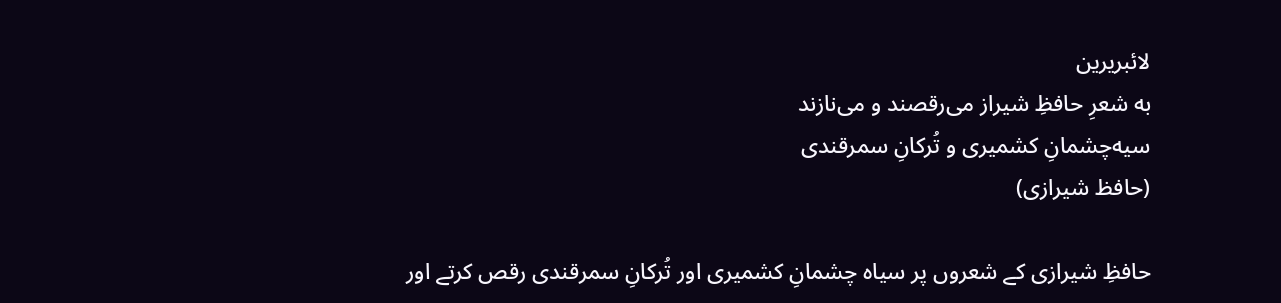لائبریرین
به شعرِ حافظِ شیراز می‌رقصند و می‌نازند
سیه‌چشمانِ کشمیری و تُرکانِ سمرقندی
(حافظ شیرازی)

حافظِ شیرازی کے شعروں پر سیاہ چشمانِ کشمیری اور تُرکانِ سمرقندی رقص کرتے اور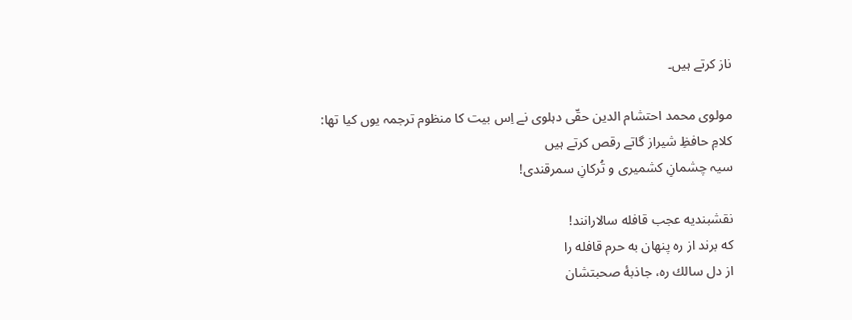ناز کرتے ہیں۔

مولوی محمد احتشام الدین حقّی دہلوی نے اِس بیت کا منظوم ترجمہ یوں کیا تھا:
کلامِ حافظِ شیراز گاتے رقص کرتے ہیں
سیہ چشمانِ کشمیری و تُرکانِ سمرقندی!

نقشبنديه عجب قافله سالارانند!
كه برند از ره پنهان به حرم قافله را
از دل سالك ره، جاذبۀ صحبتشان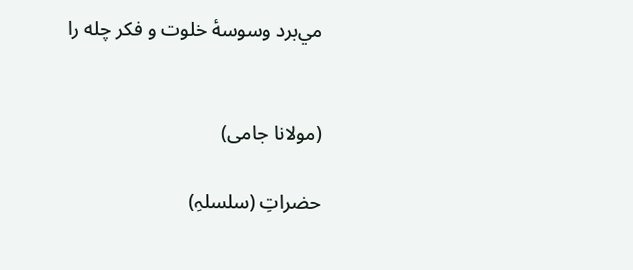مي‌برد وسوسۀ خلوت و فكر چله را


(مولانا جامی)

حضراتِ (سلسلہِ)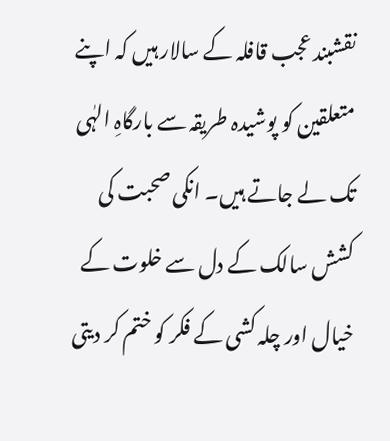نقشبند عجب قافلہ کے سالار ہیں کہ اپنے متعلقین کو پوشیدہ طریقہ سے بارگاہِ الہٰی تک لے جاتے ہیں۔ انکی صحبت کی کشش سالک کے دل سے خلوت کے خیال اور چلہ کشی کے فکر کو ختم کر دیتی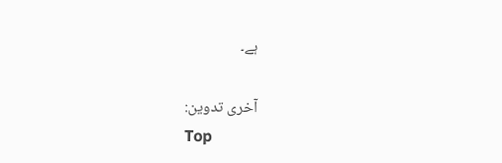ہے۔

آخری تدوین:
Top